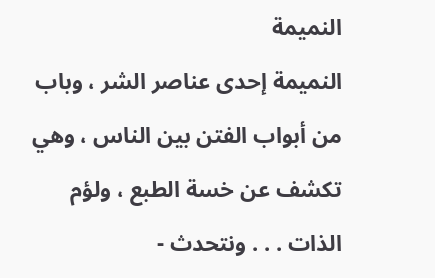النميمة
النميمة إحدى عناصر الشر ، وباب من أبواب الفتن بين الناس ، وهي تكشف عن خسة الطبع ، ولؤم الذات . . . ونتحدث -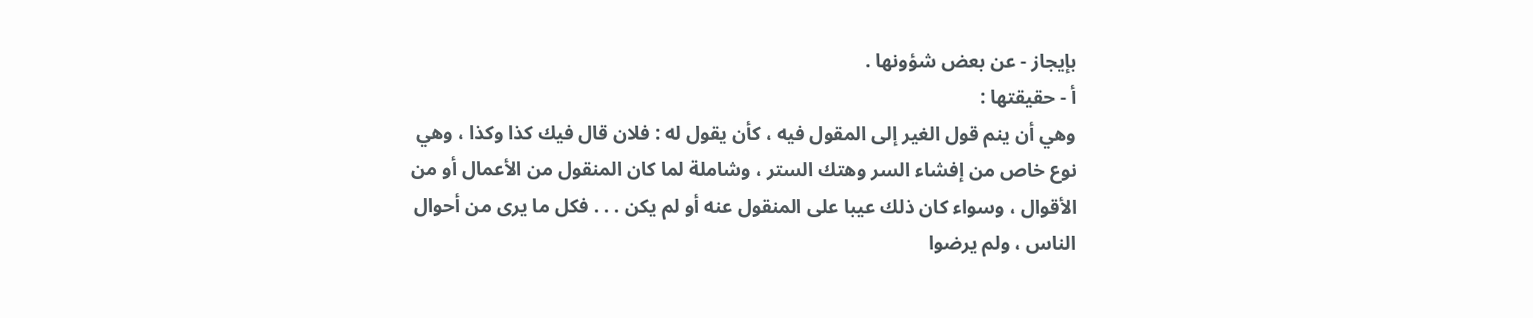بإيجاز - عن بعض شؤونها .
أ - حقيقتها :
وهي أن ينم قول الغير إلى المقول فيه ، كأن يقول له : فلان قال فيك كذا وكذا ، وهي نوع خاص من إفشاء السر وهتك الستر ، وشاملة لما كان المنقول من الأعمال أو من الأقوال ، وسواء كان ذلك عيبا على المنقول عنه أو لم يكن . . . فكل ما يرى من أحوال الناس ، ولم يرضوا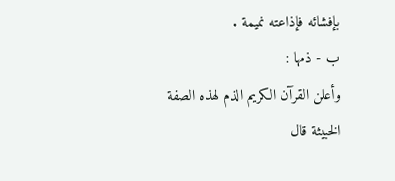بإفشائه فإذاعته نميمة .
ب - ذمها :
وأعلن القرآن الكريم الذم لهذه الصفة الخبيثة قال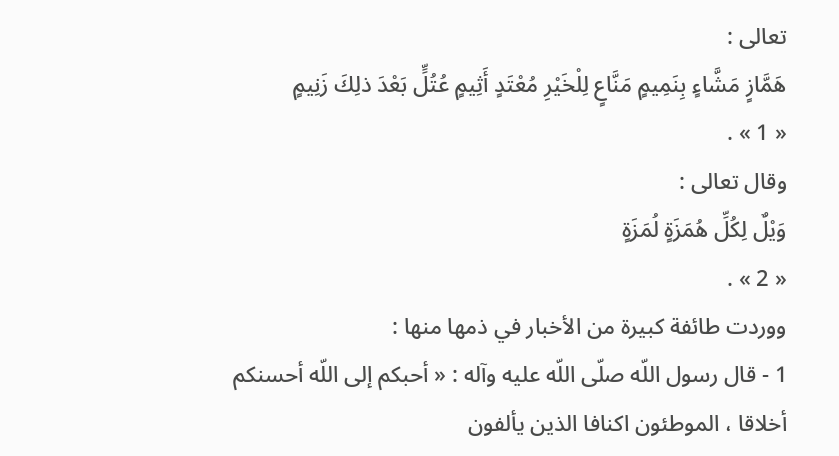تعالى :
هَمَّازٍ مَشَّاءٍ بِنَمِيمٍ مَنَّاعٍ لِلْخَيْرِ مُعْتَدٍ أَثِيمٍ عُتُلٍّ بَعْدَ ذلِكَ زَنِيمٍ
« 1 » .
وقال تعالى :
وَيْلٌ لِكُلِّ هُمَزَةٍ لُمَزَةٍ
« 2 » .
ووردت طائفة كبيرة من الأخبار في ذمها منها :
1 - قال رسول اللّه صلّى اللّه عليه وآله : « أحبكم إلى اللّه أحسنكم أخلاقا ، الموطئون اكنافا الذين يألفون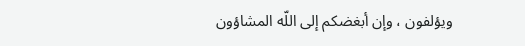ويؤلفون ، وإن أبغضكم إلى اللّه المشاؤون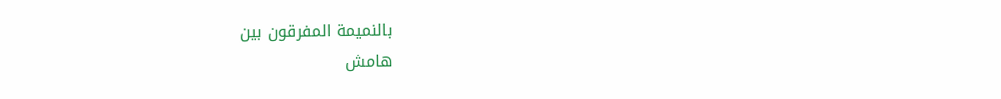بالنميمة المفرقون بين
هامش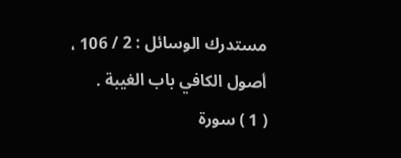مستدرك الوسائل : 2 / 106 ، أصول الكافي باب الغيبة .
( 1 ) سورة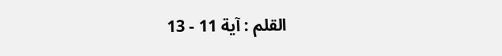القلم : آية 11 - 13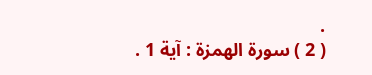.
( 2 ) سورة الهمزة : آية 1 .